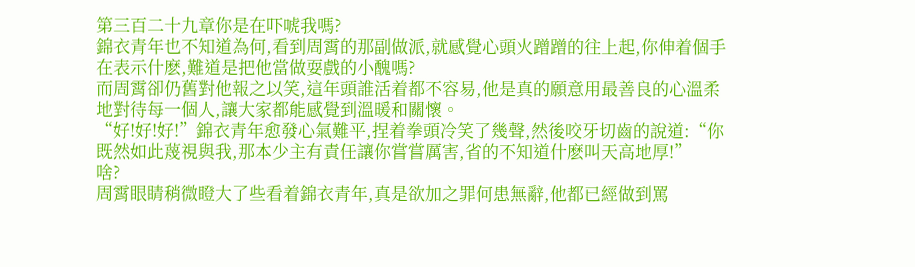第三百二十九章你是在吓唬我嗎?
錦衣青年也不知道為何,看到周霄的那副做派,就感覺心頭火蹭蹭的往上起,你伸着個手在表示什麽,難道是把他當做耍戲的小醜嗎?
而周霄卻仍舊對他報之以笑,這年頭誰活着都不容易,他是真的願意用最善良的心溫柔地對待每一個人,讓大家都能感覺到溫暖和關懷。
“好!好!好!”錦衣青年愈發心氣難平,捏着拳頭冷笑了幾聲,然後咬牙切齒的說道:“你既然如此蔑視與我,那本少主有責任讓你嘗嘗厲害,省的不知道什麽叫天高地厚!”
啥?
周霄眼睛稍微瞪大了些看着錦衣青年,真是欲加之罪何患無辭,他都已經做到罵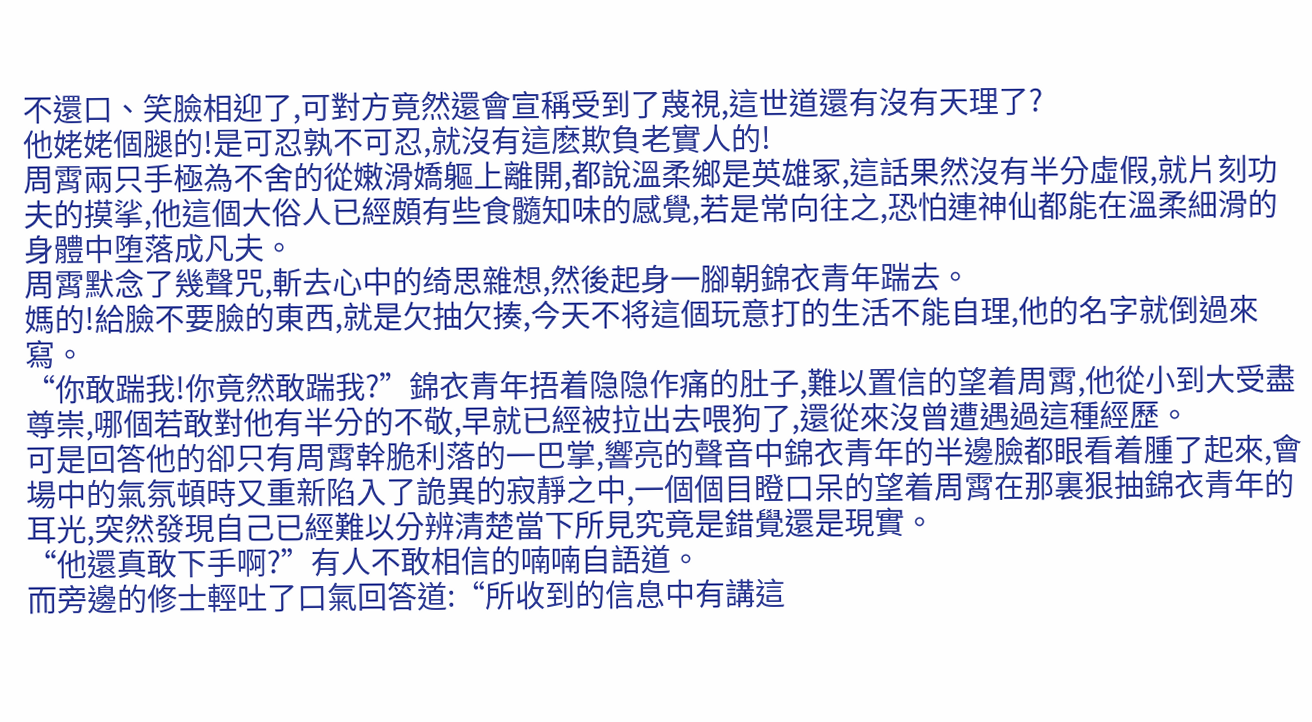不還口、笑臉相迎了,可對方竟然還會宣稱受到了蔑視,這世道還有沒有天理了?
他姥姥個腿的!是可忍孰不可忍,就沒有這麽欺負老實人的!
周霄兩只手極為不舍的從嫩滑嬌軀上離開,都說溫柔鄉是英雄冢,這話果然沒有半分虛假,就片刻功夫的摸挲,他這個大俗人已經頗有些食髓知味的感覺,若是常向往之,恐怕連神仙都能在溫柔細滑的身體中堕落成凡夫。
周霄默念了幾聲咒,斬去心中的绮思雜想,然後起身一腳朝錦衣青年踹去。
媽的!給臉不要臉的東西,就是欠抽欠揍,今天不将這個玩意打的生活不能自理,他的名字就倒過來寫。
“你敢踹我!你竟然敢踹我?”錦衣青年捂着隐隐作痛的肚子,難以置信的望着周霄,他從小到大受盡尊崇,哪個若敢對他有半分的不敬,早就已經被拉出去喂狗了,還從來沒曾遭遇過這種經歷。
可是回答他的卻只有周霄幹脆利落的一巴掌,響亮的聲音中錦衣青年的半邊臉都眼看着腫了起來,會場中的氣氛頓時又重新陷入了詭異的寂靜之中,一個個目瞪口呆的望着周霄在那裏狠抽錦衣青年的耳光,突然發現自己已經難以分辨清楚當下所見究竟是錯覺還是現實。
“他還真敢下手啊?”有人不敢相信的喃喃自語道。
而旁邊的修士輕吐了口氣回答道:“所收到的信息中有講這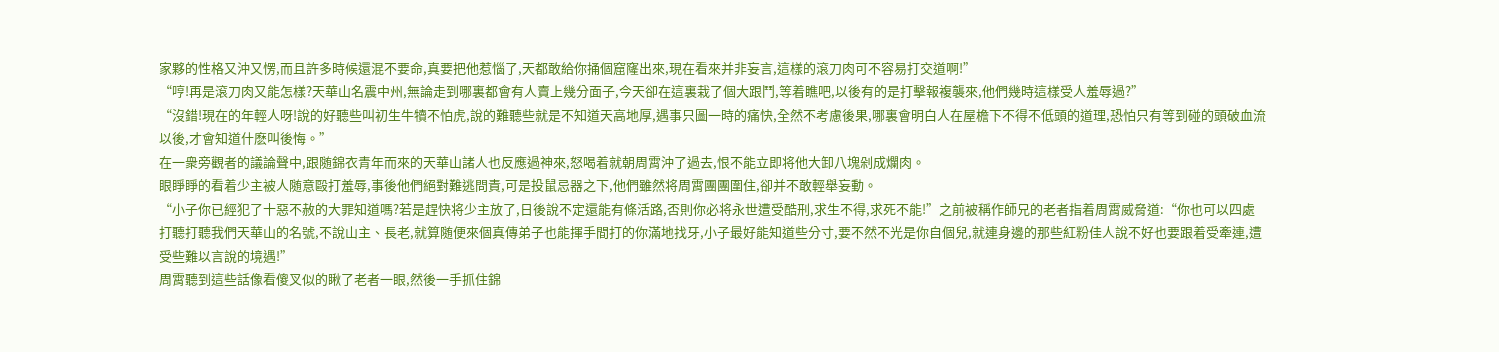家夥的性格又沖又愣,而且許多時候還混不要命,真要把他惹惱了,天都敢給你捅個窟窿出來,現在看來并非妄言,這樣的滾刀肉可不容易打交道啊!”
“哼!再是滾刀肉又能怎樣?天華山名震中州,無論走到哪裏都會有人賣上幾分面子,今天卻在這裏栽了個大跟鬥,等着瞧吧,以後有的是打擊報複襲來,他們幾時這樣受人羞辱過?”
“沒錯!現在的年輕人呀!說的好聽些叫初生牛犢不怕虎,說的難聽些就是不知道天高地厚,遇事只圖一時的痛快,全然不考慮後果,哪裏會明白人在屋檐下不得不低頭的道理,恐怕只有等到碰的頭破血流以後,才會知道什麽叫後悔。”
在一衆旁觀者的議論聲中,跟随錦衣青年而來的天華山諸人也反應過神來,怒喝着就朝周霄沖了過去,恨不能立即将他大卸八塊剁成爛肉。
眼睜睜的看着少主被人随意毆打羞辱,事後他們絕對難逃問責,可是投鼠忌器之下,他們雖然将周霄團團圍住,卻并不敢輕舉妄動。
“小子你已經犯了十惡不赦的大罪知道嗎?若是趕快将少主放了,日後說不定還能有條活路,否則你必将永世遭受酷刑,求生不得,求死不能!”之前被稱作師兄的老者指着周霄威脅道:“你也可以四處打聽打聽我們天華山的名號,不說山主、長老,就算随便來個真傳弟子也能揮手間打的你滿地找牙,小子最好能知道些分寸,要不然不光是你自個兒,就連身邊的那些紅粉佳人說不好也要跟着受牽連,遭受些難以言說的境遇!”
周霄聽到這些話像看傻叉似的瞅了老者一眼,然後一手抓住錦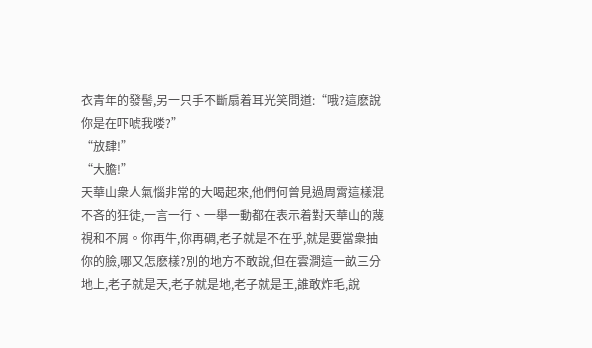衣青年的發髻,另一只手不斷扇着耳光笑問道:“哦?這麽說你是在吓唬我喽?”
“放肆!”
“大膽!”
天華山衆人氣惱非常的大喝起來,他們何曾見過周霄這樣混不吝的狂徒,一言一行、一舉一動都在表示着對天華山的蔑視和不屑。你再牛,你再碉,老子就是不在乎,就是要當衆抽你的臉,哪又怎麽樣?別的地方不敢說,但在雲澗這一畝三分地上,老子就是天,老子就是地,老子就是王,誰敢炸毛,說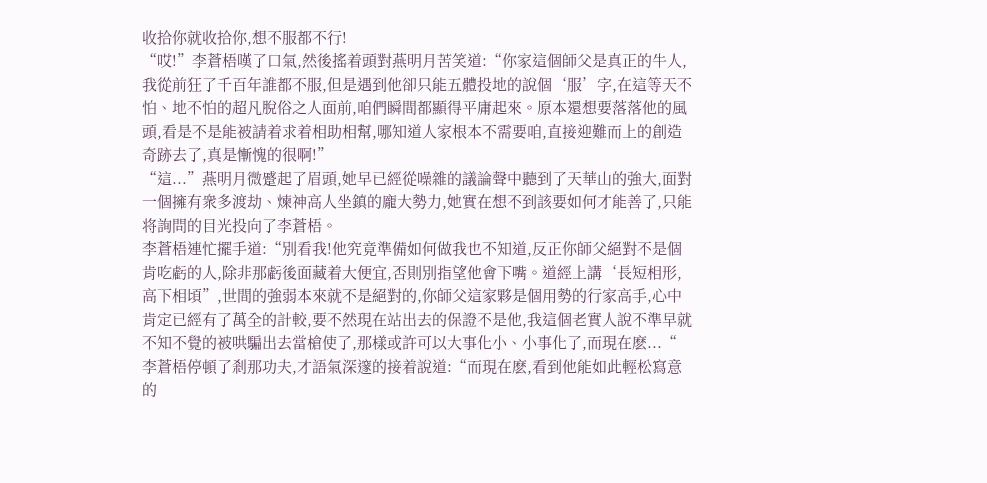收拾你就收拾你,想不服都不行!
“哎!”李蒼梧嘆了口氣,然後搖着頭對燕明月苦笑道:“你家這個師父是真正的牛人,我從前狂了千百年誰都不服,但是遇到他卻只能五體投地的說個‘服’字,在這等天不怕、地不怕的超凡脫俗之人面前,咱們瞬間都顯得平庸起來。原本還想要落落他的風頭,看是不是能被請着求着相助相幫,哪知道人家根本不需要咱,直接迎難而上的創造奇跡去了,真是慚愧的很啊!”
“這...”燕明月微蹙起了眉頭,她早已經從噪雜的議論聲中聽到了天華山的強大,面對一個擁有衆多渡劫、煉神高人坐鎮的龐大勢力,她實在想不到該要如何才能善了,只能将詢問的目光投向了李蒼梧。
李蒼梧連忙擺手道:“別看我!他究竟準備如何做我也不知道,反正你師父絕對不是個肯吃虧的人,除非那虧後面藏着大便宜,否則別指望他會下嘴。道經上講‘長短相形,高下相頃”,世間的強弱本來就不是絕對的,你師父這家夥是個用勢的行家高手,心中肯定已經有了萬全的計較,要不然現在站出去的保證不是他,我這個老實人說不準早就不知不覺的被哄騙出去當槍使了,那樣或許可以大事化小、小事化了,而現在麽...“
李蒼梧停頓了剎那功夫,才語氣深邃的接着說道:“而現在麽,看到他能如此輕松寫意的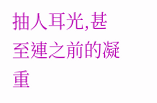抽人耳光,甚至連之前的凝重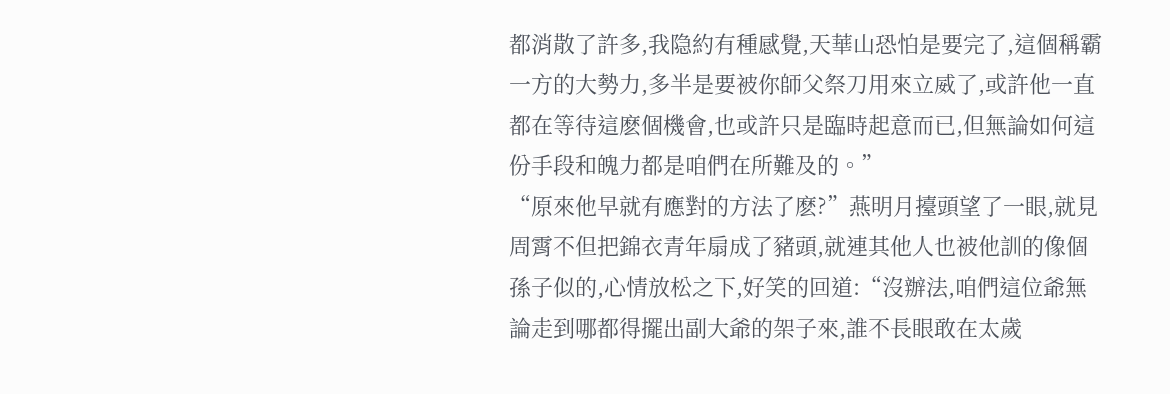都消散了許多,我隐約有種感覺,天華山恐怕是要完了,這個稱霸一方的大勢力,多半是要被你師父祭刀用來立威了,或許他一直都在等待這麽個機會,也或許只是臨時起意而已,但無論如何這份手段和魄力都是咱們在所難及的。”
“原來他早就有應對的方法了麽?”燕明月擡頭望了一眼,就見周霄不但把錦衣青年扇成了豬頭,就連其他人也被他訓的像個孫子似的,心情放松之下,好笑的回道:“沒辦法,咱們這位爺無論走到哪都得擺出副大爺的架子來,誰不長眼敢在太歲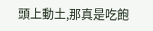頭上動土,那真是吃飽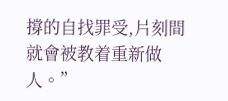撐的自找罪受,片刻間就會被教着重新做人。”